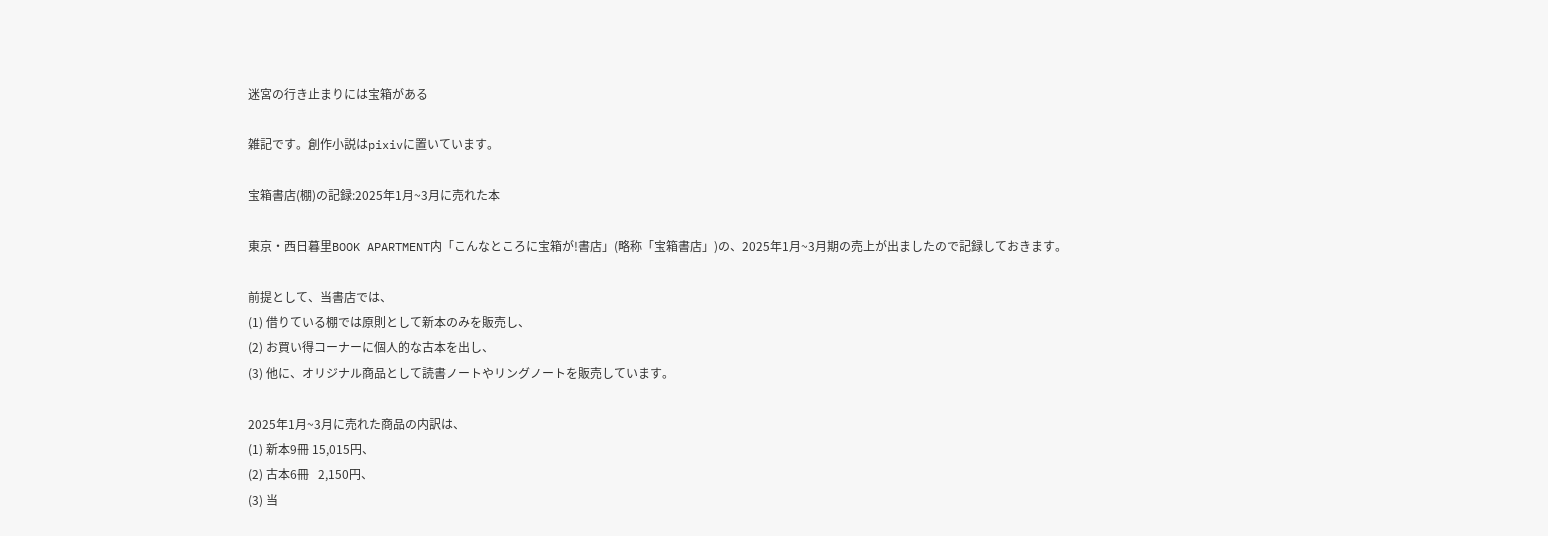迷宮の行き止まりには宝箱がある

雑記です。創作小説はpixivに置いています。

宝箱書店(棚)の記録:2025年1月~3月に売れた本

東京・西日暮里BOOK APARTMENT内「こんなところに宝箱が!書店」(略称「宝箱書店」)の、2025年1月~3月期の売上が出ましたので記録しておきます。

前提として、当書店では、
(1) 借りている棚では原則として新本のみを販売し、
(2) お買い得コーナーに個人的な古本を出し、
(3) 他に、オリジナル商品として読書ノートやリングノートを販売しています。

2025年1月~3月に売れた商品の内訳は、
(1) 新本9冊 15,015円、
(2) 古本6冊   2,150円、
(3) 当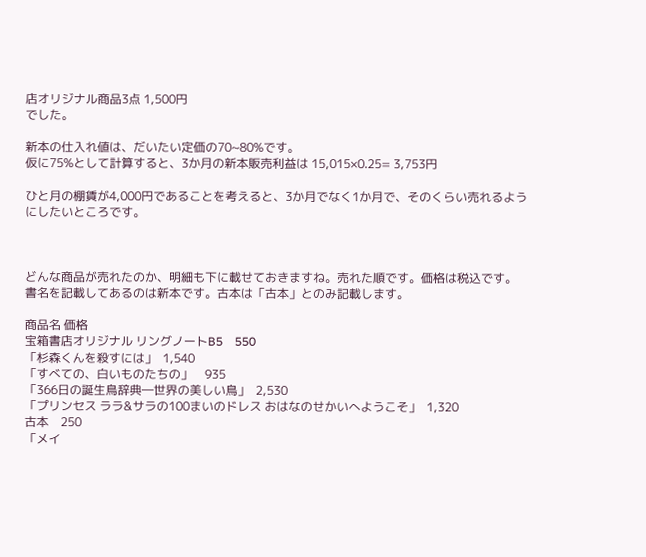店オリジナル商品3点 1,500円
でした。

新本の仕入れ値は、だいたい定価の70~80%です。
仮に75%として計算すると、3か月の新本販売利益は 15,015×0.25= 3,753円

ひと月の棚賃が4,000円であることを考えると、3か月でなく1か月で、そのくらい売れるようにしたいところです。



どんな商品が売れたのか、明細も下に載せておきますね。売れた順です。価格は税込です。
書名を記載してあるのは新本です。古本は「古本」とのみ記載します。

商品名 価格
宝箱書店オリジナル リングノートB5    550
「杉森くんを殺すには」  1,540
「すべての、白いものたちの」    935
「366日の誕生鳥辞典―世界の美しい鳥」  2,530
「プリンセス ララ&サラの100まいのドレス おはなのせかいへようこそ」  1,320
古本    250
「メイ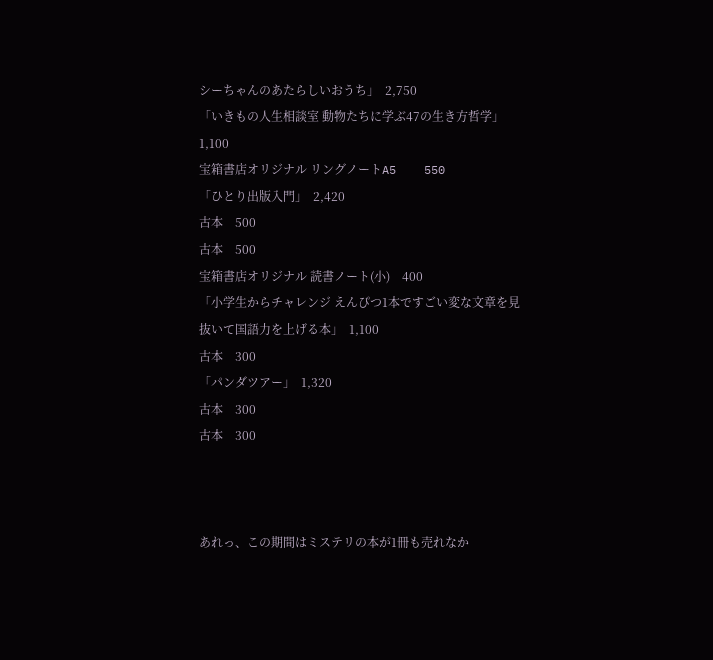シーちゃんのあたらしいおうち」  2,750
「いきもの人生相談室 動物たちに学ぶ47の生き方哲学」  1,100
宝箱書店オリジナル リングノートA5    550
「ひとり出版入門」  2,420
古本    500
古本    500
宝箱書店オリジナル 読書ノート(小)    400
「小学生からチャレンジ えんぴつ1本ですごい変な文章を見抜いて国語力を上げる本」  1,100
古本    300
「パンダツアー」  1,320
古本    300
古本    300



あれっ、この期間はミステリの本が1冊も売れなか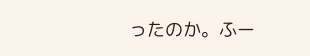ったのか。ふー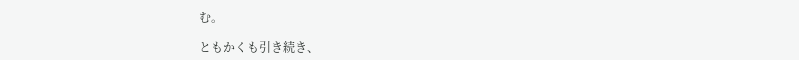む。

ともかくも引き続き、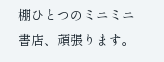棚ひとつのミニミニ書店、頑張ります。